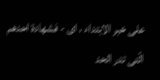على خبر الابتداء ، اى - فشهادة احدهم الّتى تدر الحد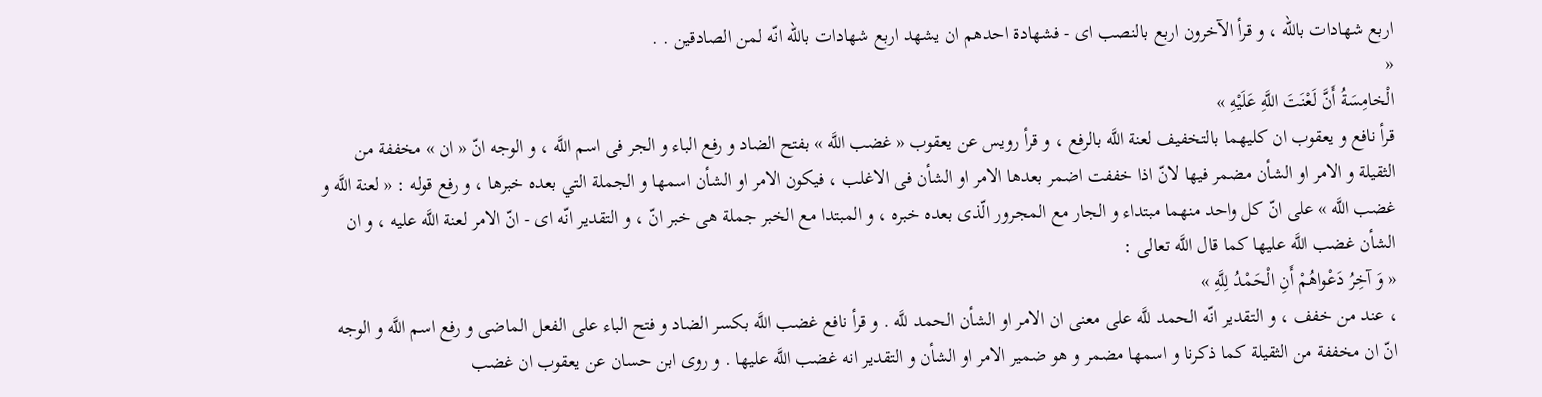اربع شهادات باللّه ، و قرأ الآخرون اربع بالنصب اى - فشهادة احدهم ان يشهد اربع شهادات باللّه انّه لمن الصادقين . .
«
الْخامِسَةُ أَنَّ لَعْنَتَ اللَّهِ عَلَيْهِ »
قرأ نافع و يعقوب ان كليهما بالتخفيف لعنة اللَّه بالرفع ، و قرأ رويس عن يعقوب « غضب اللَّه » بفتح الضاد و رفع الباء و الجر فى اسم اللَّه ، و الوجه انّ « ان » مخففة من الثقيلة و الامر او الشأن مضمر فيها لانّ اذا خففت اضمر بعدها الامر او الشأن فى الاغلب ، فيكون الامر او الشأن اسمها و الجملة التي بعده خبرها ، و رفع قوله : « لعنة اللَّه و غضب اللَّه » على انّ كل واحد منهما مبتداء و الجار مع المجرور الّذى بعده خبره ، و المبتدا مع الخبر جملة هى خبر انّ ، و التقدير انّه اى - انّ الامر لعنة اللَّه عليه ، و ان الشأن غضب اللَّه عليها كما قال اللَّه تعالى :
« وَ آخِرُ دَعْواهُمْ أَنِ الْحَمْدُ لِلَّهِ »
، عند من خفف ، و التقدير انّه الحمد للَّه على معنى ان الامر او الشأن الحمد للَّه . و قرأ نافع غضب اللَّه بكسر الضاد و فتح الباء على الفعل الماضى و رفع اسم اللَّه و الوجه انّ ان مخففة من الثقيلة كما ذكرنا و اسمها مضمر و هو ضمير الامر او الشأن و التقدير انه غضب اللَّه عليها . و روى ابن حسان عن يعقوب ان غضب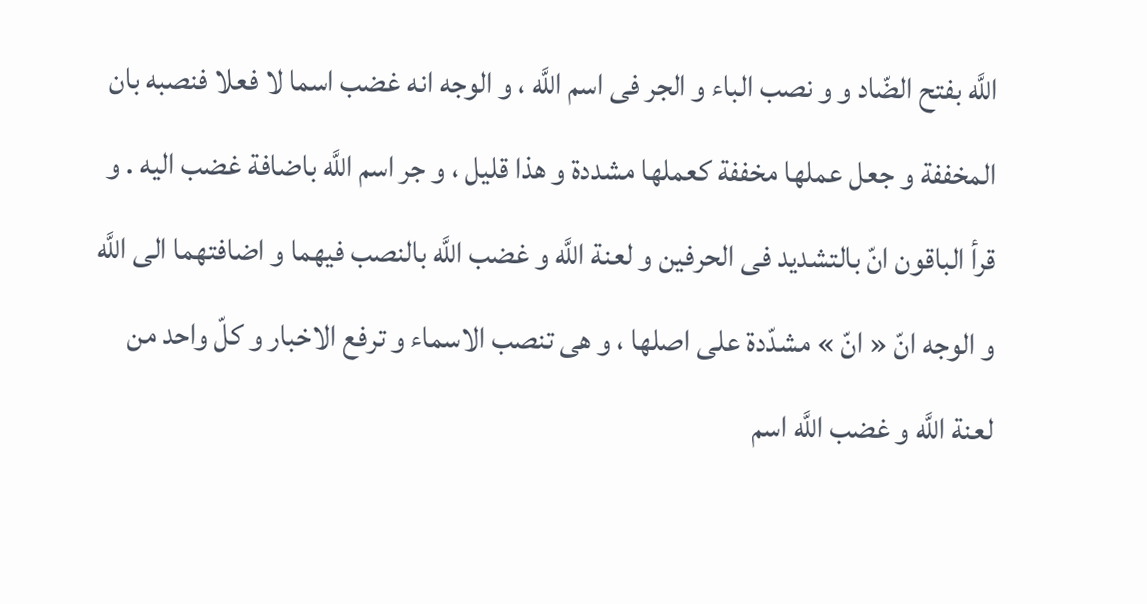اللَّه بفتح الضّاد و و نصب الباء و الجر فى اسم اللَّه ، و الوجه انه غضب اسما لا فعلا فنصبه بان المخففة و جعل عملها مخففة كعملها مشددة و هذا قليل ، و جر اسم اللَّه باضافة غضب اليه . و قرأ الباقون انّ بالتشديد فى الحرفين و لعنة اللَّه و غضب اللَّه بالنصب فيهما و اضافتهما الى اللَّه و الوجه انّ « انّ » مشدّدة على اصلها ، و هى تنصب الاسماء و ترفع الاخبار و كلّ واحد من لعنة اللَّه و غضب اللَّه اسم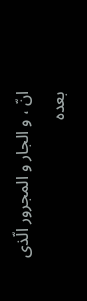انّ ، و الجار و المجرور الّذى بعده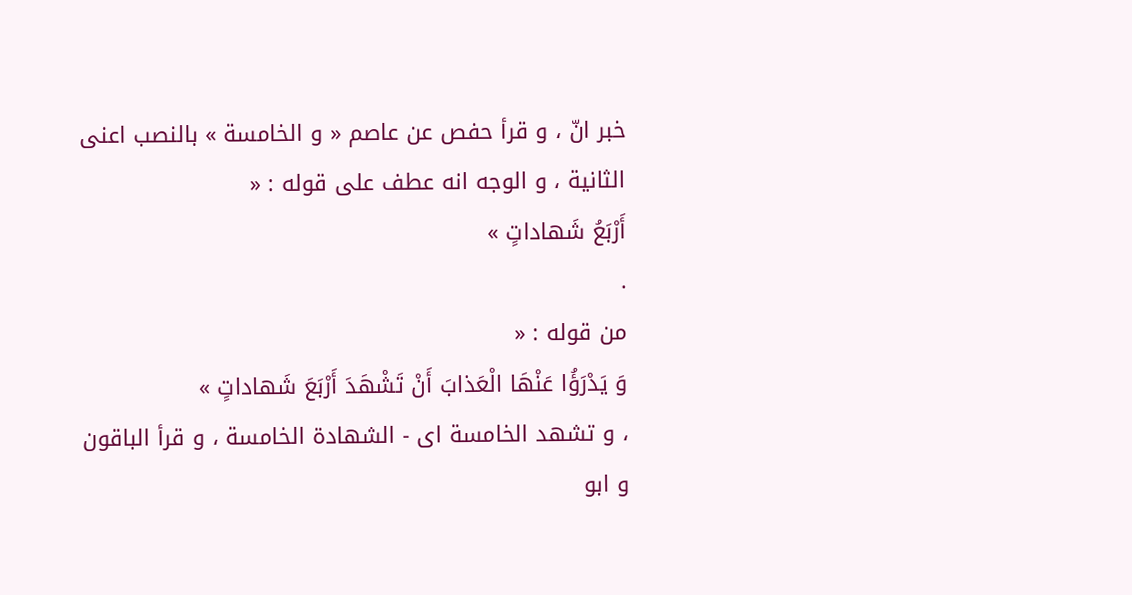خبر انّ ، و قرأ حفص عن عاصم « و الخامسة » بالنصب اعنى الثانية ، و الوجه انه عطف على قوله : «
أَرْبَعُ شَهاداتٍ »
.
من قوله : «
وَ يَدْرَؤُا عَنْهَا الْعَذابَ أَنْ تَشْهَدَ أَرْبَعَ شَهاداتٍ »
، و تشهد الخامسة اى - الشهادة الخامسة ، و قرأ الباقون و ابو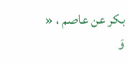بكر عن عاصم ، «
وَ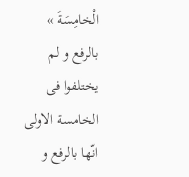الْخامِسَةَ »
بالرفع و لم يختلفوا فى الخامسة الاولى انّها بالرفع و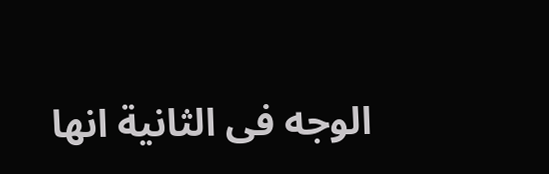الوجه فى الثانية انها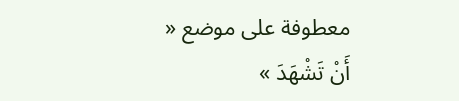معطوفة على موضع «
أَنْ تَشْهَدَ »